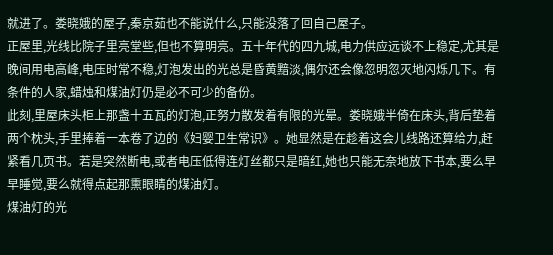就进了。娄晓娥的屋子,秦京茹也不能说什么,只能没落了回自己屋子。
正屋里,光线比院子里亮堂些,但也不算明亮。五十年代的四九城,电力供应远谈不上稳定,尤其是晚间用电高峰,电压时常不稳,灯泡发出的光总是昏黄黯淡,偶尔还会像忽明忽灭地闪烁几下。有条件的人家,蜡烛和煤油灯仍是必不可少的备份。
此刻,里屋床头柜上那盏十五瓦的灯泡,正努力散发着有限的光晕。娄晓娥半倚在床头,背后垫着两个枕头,手里捧着一本卷了边的《妇婴卫生常识》。她显然是在趁着这会儿线路还算给力,赶紧看几页书。若是突然断电,或者电压低得连灯丝都只是暗红,她也只能无奈地放下书本,要么早早睡觉,要么就得点起那熏眼睛的煤油灯。
煤油灯的光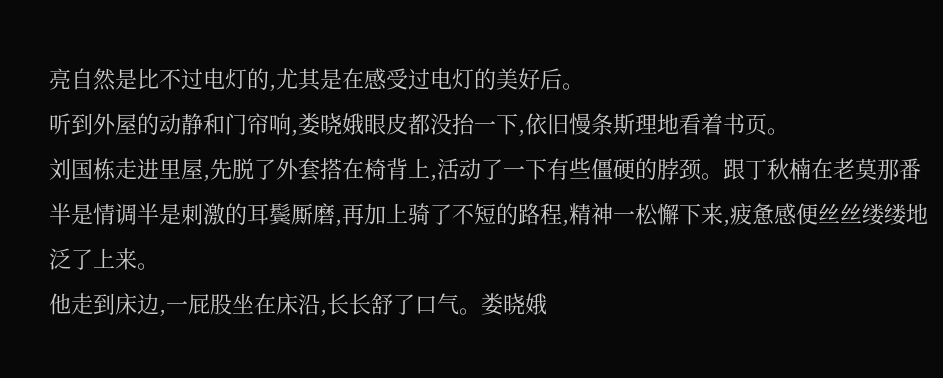亮自然是比不过电灯的,尤其是在感受过电灯的美好后。
听到外屋的动静和门帘响,娄晓娥眼皮都没抬一下,依旧慢条斯理地看着书页。
刘国栋走进里屋,先脱了外套搭在椅背上,活动了一下有些僵硬的脖颈。跟丁秋楠在老莫那番半是情调半是刺激的耳鬓厮磨,再加上骑了不短的路程,精神一松懈下来,疲惫感便丝丝缕缕地泛了上来。
他走到床边,一屁股坐在床沿,长长舒了口气。娄晓娥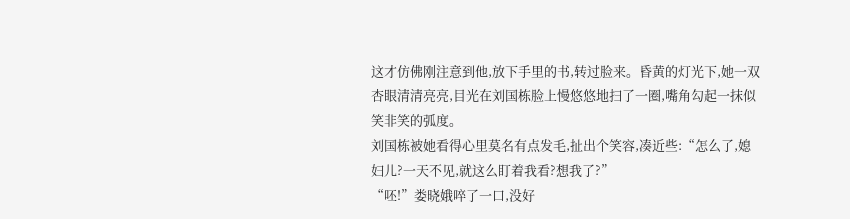这才仿佛刚注意到他,放下手里的书,转过脸来。昏黄的灯光下,她一双杏眼清清亮亮,目光在刘国栋脸上慢悠悠地扫了一圈,嘴角勾起一抹似笑非笑的弧度。
刘国栋被她看得心里莫名有点发毛,扯出个笑容,凑近些:“怎么了,媳妇儿?一天不见,就这么盯着我看?想我了?”
“呸!”娄晓娥啐了一口,没好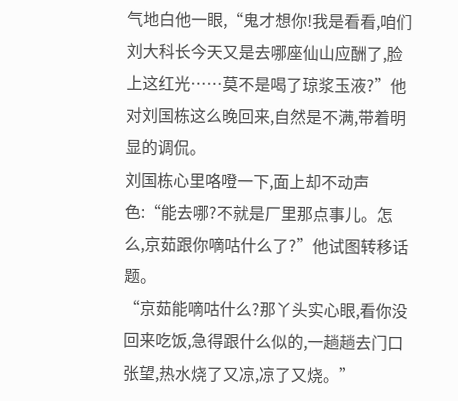气地白他一眼,“鬼才想你!我是看看,咱们刘大科长今天又是去哪座仙山应酬了,脸上这红光……莫不是喝了琼浆玉液?”他对刘国栋这么晚回来,自然是不满,带着明显的调侃。
刘国栋心里咯噔一下,面上却不动声色:“能去哪?不就是厂里那点事儿。怎么,京茹跟你嘀咕什么了?”他试图转移话题。
“京茹能嘀咕什么?那丫头实心眼,看你没回来吃饭,急得跟什么似的,一趟趟去门口张望,热水烧了又凉,凉了又烧。”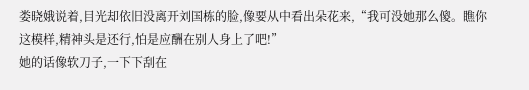娄晓娥说着,目光却依旧没离开刘国栋的脸,像要从中看出朵花来,“我可没她那么傻。瞧你这模样,精神头是还行,怕是应酬在别人身上了吧!”
她的话像软刀子,一下下刮在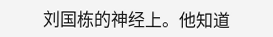刘国栋的神经上。他知道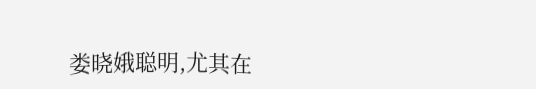娄晓娥聪明,尤其在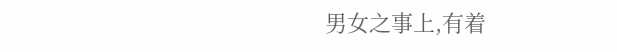男女之事上,有着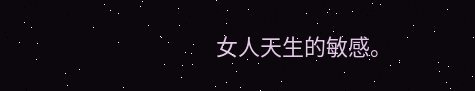女人天生的敏感。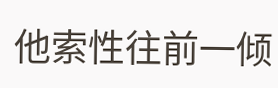他索性往前一倾